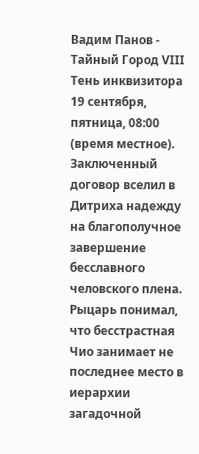Вадим Панов - Тайный Город VIII Тень инквизитора
19 сентября, пятница, 08:00 (время местное).
Заключенный договор вселил в Дитриха надежду на благополучное завершение бесславного человского плена. Рыцарь понимал, что бесстрастная Чио занимает не последнее место в иерархии загадочной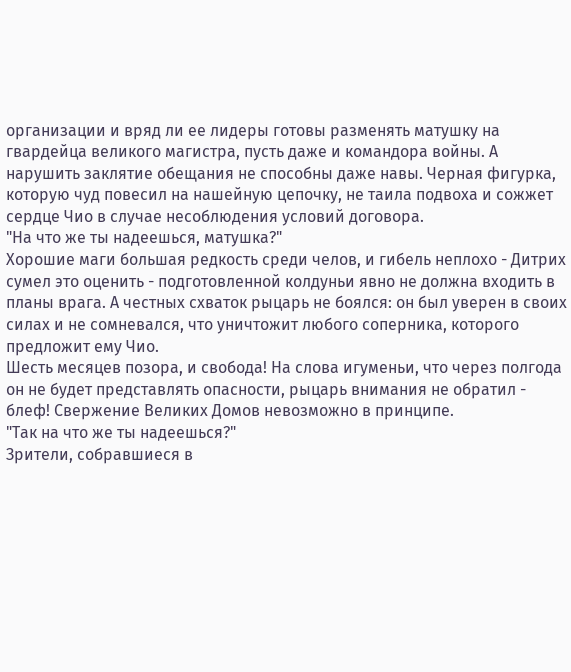организации и вряд ли ее лидеры готовы разменять матушку на гвардейца великого магистра, пусть даже и командора войны. А нарушить заклятие обещания не способны даже навы. Черная фигурка, которую чуд повесил на нашейную цепочку, не таила подвоха и сожжет сердце Чио в случае несоблюдения условий договора.
"На что же ты надеешься, матушка?"
Хорошие маги большая редкость среди челов, и гибель неплохо - Дитрих сумел это оценить - подготовленной колдуньи явно не должна входить в планы врага. А честных схваток рыцарь не боялся: он был уверен в своих силах и не сомневался, что уничтожит любого соперника, которого предложит ему Чио.
Шесть месяцев позора, и свобода! На слова игуменьи, что через полгода он не будет представлять опасности, рыцарь внимания не обратил - блеф! Свержение Великих Домов невозможно в принципе.
"Так на что же ты надеешься?"
Зрители, собравшиеся в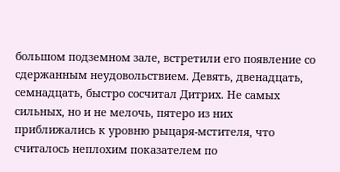большом подземном зале, встретили его появление со сдержанным неудовольствием. Девять, двенадцать, семнадцать, быстро сосчитал Дитрих. Не самых сильных, но и не мелочь, пятеро из них приближались к уровню рыцаря-мстителя, что считалось неплохим показателем по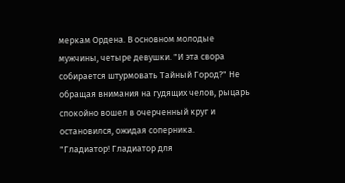меркам Ордена. В основном молодые мужчины, четыре девушки. "И эта свора собирается штурмовать Тайный Город?" Не обращая внимания на гудящих челов, рыцарь спокойно вошел в очерченный круг и остановился, ожидая соперника.
"Гладиатор! Гладиатор для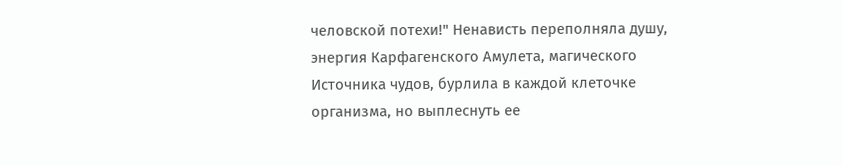человской потехи!" Ненависть переполняла душу, энергия Карфагенского Амулета, магического Источника чудов, бурлила в каждой клеточке организма, но выплеснуть ее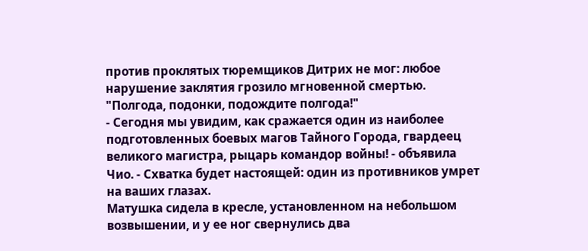против проклятых тюремщиков Дитрих не мог: любое нарушение заклятия грозило мгновенной смертью. "Полгода, подонки, подождите полгода!"
- Сегодня мы увидим, как сражается один из наиболее подготовленных боевых магов Тайного Города, гвардеец великого магистра, рыцарь командор войны! - объявила Чио. - Схватка будет настоящей: один из противников умрет на ваших глазах.
Матушка сидела в кресле, установленном на небольшом возвышении, и у ее ног свернулись два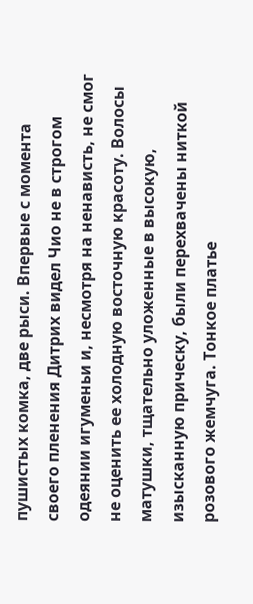пушистых комка, две рыси. Впервые с момента своего пленения Дитрих видел Чио не в строгом одеянии игуменьи и, несмотря на ненависть, не смог не оценить ее холодную восточную красоту. Волосы матушки, тщательно уложенные в высокую, изысканную прическу, были перехвачены ниткой розового жемчуга. Тонкое платье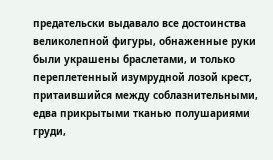предательски выдавало все достоинства великолепной фигуры, обнаженные руки были украшены браслетами, и только переплетенный изумрудной лозой крест, притаившийся между соблазнительными, едва прикрытыми тканью полушариями груди,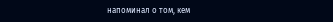напоминал о том, кем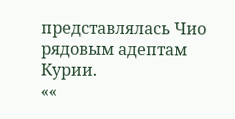представлялась Чио рядовым адептам Курии.
««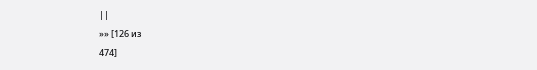||
»» [126 из
474]